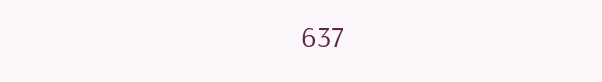637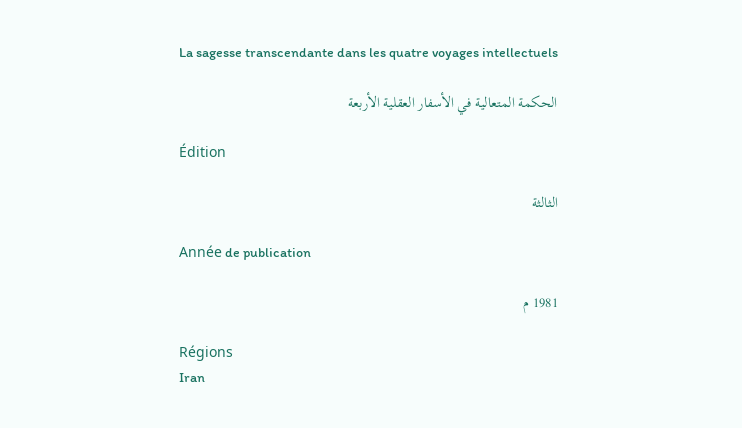La sagesse transcendante dans les quatre voyages intellectuels

الحكمة المتعالية في الأسفار العقلية الأربعة

Édition

الثالثة

Année de publication

1981 م

Régions
Iran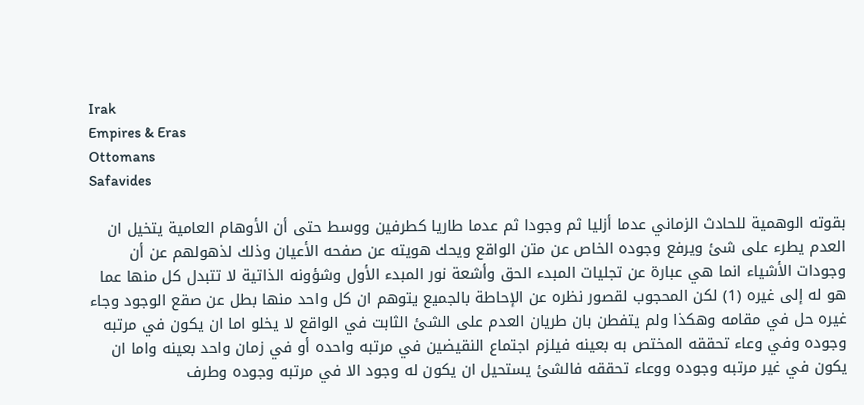Irak
Empires & Eras
Ottomans
Safavides

بقوته الوهمية للحادث الزماني عدما أزليا ثم وجودا ثم عدما طاريا كطرفين ووسط حتى أن الأوهام العامية يتخيل ان العدم يطرء على شئ ويرفع وجوده الخاص عن متن الواقع ويحك هويته عن صفحه الأعيان وذلك لذهولهم عن أن وجودات الأشياء انما هي عبارة عن تجليات المبدء الحق وأشعة نور المبدء الأول وشؤونه الذاتية لا تتبدل كل منها عما هو له إلى غيره (1) لكن المحجوب لقصور نظره عن الإحاطة بالجميع يتوهم ان كل واحد منها بطل عن صقع الوجود وجاء غيره حل في مقامه وهكذا ولم يتفطن بان طريان العدم على الشئ الثابت في الواقع لا يخلو اما ان يكون في مرتبه وجوده وفي وعاء تحققه المختص به بعينه فيلزم اجتماع النقيضين في مرتبه واحده أو في زمان واحد بعينه واما ان يكون في غير مرتبه وجوده ووعاء تحققه فالشئ يستحيل ان يكون له وجود الا في مرتبه وجوده وطرف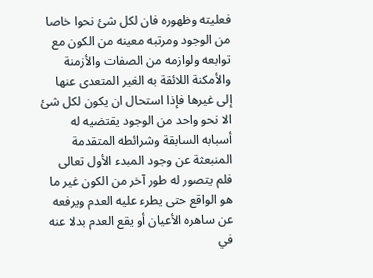فعليته وظهوره فان لكل شئ نحوا خاصا من الوجود ومرتبه معينه من الكون مع توابعه ولوازمه من الصفات والأزمنة والأمكنة اللائقة به الغير المتعدى عنها إلى غيرها فإذا استحال ان يكون لكل شئ الا نحو واحد من الوجود يقتضيه له أسبابه السابقة وشرائطه المتقدمة المنبعثة عن وجود المبدء الأول تعالى فلم يتصور له طور آخر من الكون غير ما هو الواقع حتى يطرء عليه العدم ويرفعه عن ساهره الأعيان أو يقع العدم بدلا عنه في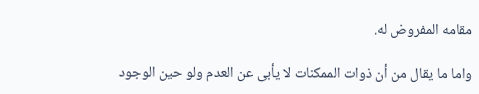مقامه المفروض له.

واما ما يقال من أن ذوات الممكنات لا يأبى عن العدم ولو حين الوجود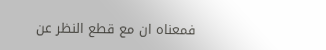فمعناه ان مع قطع النظر عن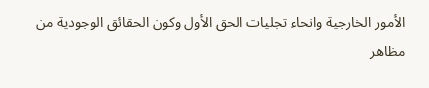الأمور الخارجية وانحاء تجليات الحق الأول وكون الحقائق الوجودية من مظاهر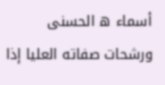أسماء ه الحسنى ورشحات صفاته العليا إذا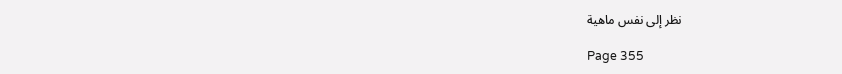نظر إلى نفس ماهية

Page 355